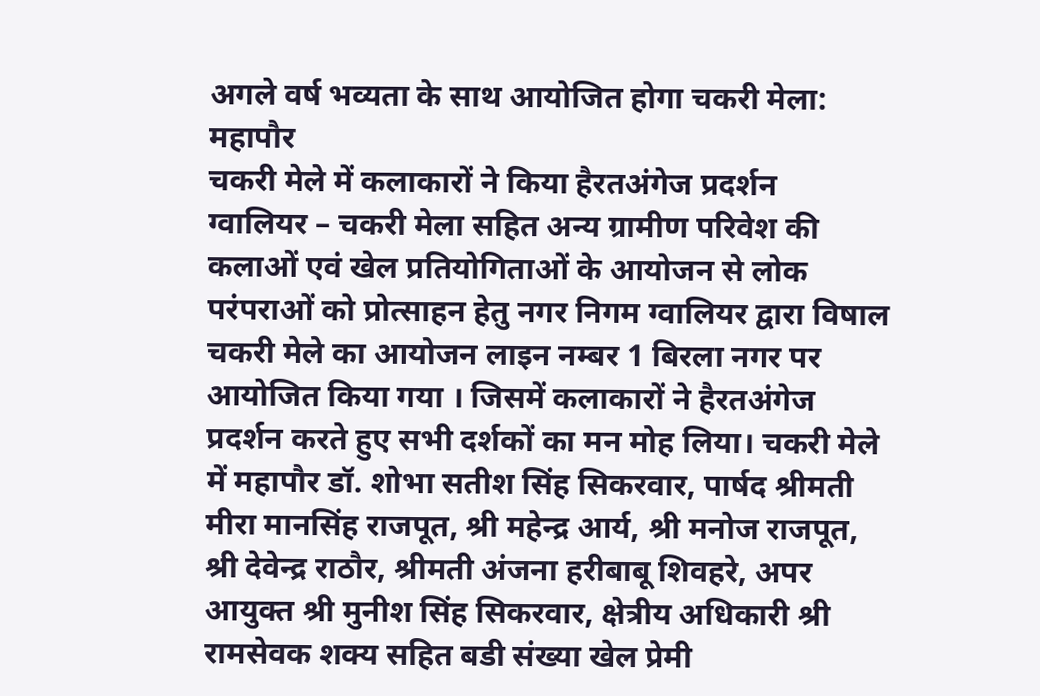अगले वर्ष भव्यता के साथ आयोजित होगा चकरी मेला: महापौर
चकरी मेले में कलाकारों ने किया हैरतअंगेज प्रदर्शन
ग्वालियर – चकरी मेला सहित अन्य ग्रामीण परिवेश की कलाओं एवं खेल प्रतियोगिताओं के आयोजन से लोक परंपराओं को प्रोत्साहन हेतु नगर निगम ग्वालियर द्वारा विषाल चकरी मेले का आयोजन लाइन नम्बर 1 बिरला नगर पर आयोजित किया गया । जिसमें कलाकारों ने हैरतअंगेज प्रदर्शन करते हुए सभी दर्शकों का मन मोह लिया। चकरी मेले में महापौर डॉ. शोभा सतीश सिंह सिकरवार, पार्षद श्रीमती मीरा मानसिंह राजपूत, श्री महेन्द्र आर्य, श्री मनोज राजपूत, श्री देवेन्द्र राठौर, श्रीमती अंजना हरीबाबू शिवहरे, अपर आयुक्त श्री मुनीश सिंह सिकरवार, क्षेत्रीय अधिकारी श्री रामसेवक शक्य सहित बडी संख्या खेल प्रेमी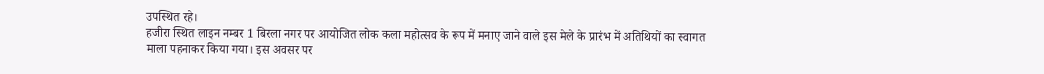उपस्थित रहे।
हजीरा स्थित लाइन नम्बर 1 बिरला नगर पर आयोजित लोक कला महोत्सव के रूप में मनाए जाने वाले इस मेले के प्रारंभ में अतिथियों का स्वागत माला पहनाकर किया गया। इस अवसर पर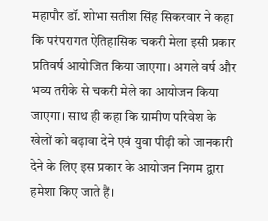महापौर डॉ. शोभा सतीश सिंह सिकरवार ने कहा कि परंपरागत ऐतिहासिक चकरी मेला इसी प्रकार प्रतिवर्ष आयोजित किया जाएगा। अगले वर्ष और भव्य तरीके से चकरी मेले का आयोजन किया जाएगा। साथ ही कहा कि ग्रामीण परिवेश के खेलों को बढ़ावा देने एवं युवा पीढ़ी को जानकारी देने के लिए इस प्रकार के आयोजन निगम द्वारा हमेशा किए जाते हैं।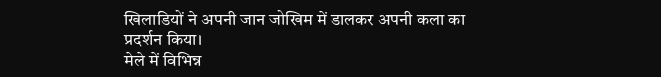खिलाडियों ने अपनी जान जोखिम में डालकर अपनी कला का प्रदर्शन किया।
मेले में विभिन्न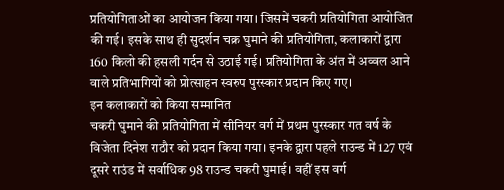प्रतियोगिताओं का आयोजन किया गया। जिसमें चकरी प्रतियोगिता आयोजित की गई। इसके साथ ही सुदर्शन चक्र घुमाने की प्रतियोगिता, कलाकारों द्वारा 160 किलो की हसली गर्दन से उठाई गई। प्रतियोगिता के अंत में अव्वल आने वाले प्रतिभागियों को प्रोत्साहन स्वरुप पुरस्कार प्रदान किए गए।
इन कलाकारों को किया सम्मानित
चकरी घुमाने की प्रतियोगिता में सीनियर वर्ग में प्रथम पुरस्कार गत वर्ष के विजेता दिनेश राठौर को प्रदान किया गया। इनके द्वारा पहले राउन्ड में 127 एवं दूसरे राउंड में सर्वाधिक 98 राउन्ड चकरी घुमाई। वहीं इस वर्ग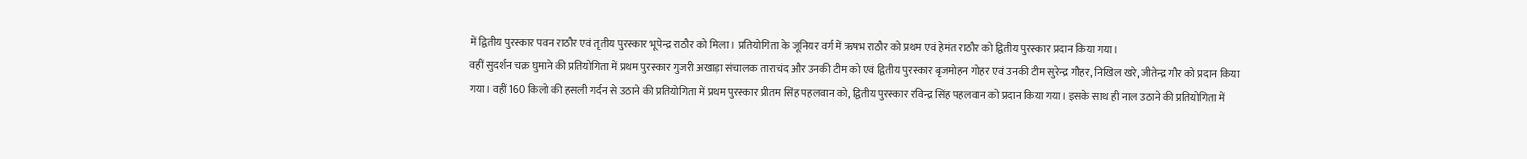में द्वितीय पुरस्कार पवन राठौर एवं तृतीय पुरस्कार भूपेन्द्र राठौर को मिला। प्रतियोगिता के जूनियर वर्ग में ऋषभ राठौर को प्रथम एवं हेमंत राठौर को द्वितीय पुरस्कार प्रदान किया गया।
वहीं सुदर्शन चक्र घुमाने की प्रतियोगिता में प्रथम पुरस्कार गुजरी अखाड़ा संचालक ताराचंद और उनकी टीम को एवं द्वितीय पुरस्कार बृजमोहन गोहर एवं उनकी टीम सुरेन्द्र गौहर, निखिल खरे, जीतेन्द्र गौर को प्रदान किया गया। वहीं 160 किलो की हसली गर्दन से उठाने की प्रतियोगिता में प्रथम पुरस्कार प्रीतम सिंह पहलवान को, द्वितीय पुरस्कार रविन्द्र सिंह पहलवान को प्रदान किया गया। इसके साथ ही नाल उठाने की प्रतियोगिता में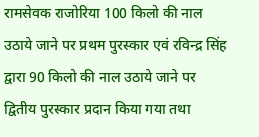रामसेवक राजोरिया 100 किलो की नाल उठाये जाने पर प्रथम पुरस्कार एवं रविन्द्र सिंह द्वारा 90 किलो की नाल उठाये जाने पर द्वितीय पुरस्कार प्रदान किया गया तथा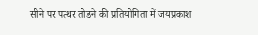सीने पर पत्थर तोडने की प्रतियोगिता में जयप्रकाश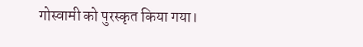गोस्वामी को पुरस्कृत किया गया।